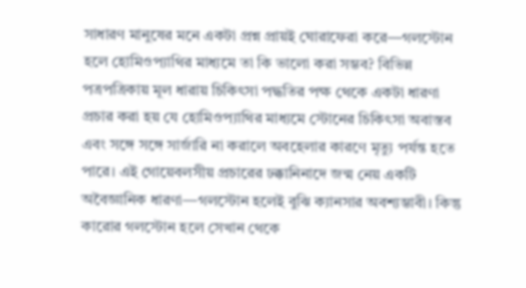সাধারণ মানুষের মনে একটা প্রশ্ন প্রায়ই ঘোরাফেরা করে—গলস্টোন হলে হোমিওপ্যাথির মাধ্যমে তা কি ভালো করা সম্ভব? বিভিন্ন পত্রপত্রিকায় মূল ধারায় চিকিৎসা পদ্ধতির পক্ষ থেকে একটা ধারণা প্রচার করা হয় যে হোমিওপ্যাথির মাধ্যমে স্টোনের চিকিৎসা অবাস্তব এবং সঙ্গে সঙ্গে সার্জারি না করালে অবহেলার কারণে মৃত্যু পর্যন্ত হতে পারে। এই গোয়েবলসীয় প্রচারের ঢক্কানিনাদে জন্ম নেয় একটি অবৈজ্ঞানিক ধারণা—গলস্টোন হলেই বুঝি ক্যানসার অবশ্যম্ভাবী। কিন্তু কারোর গলস্টোন হলে সেখান থেকে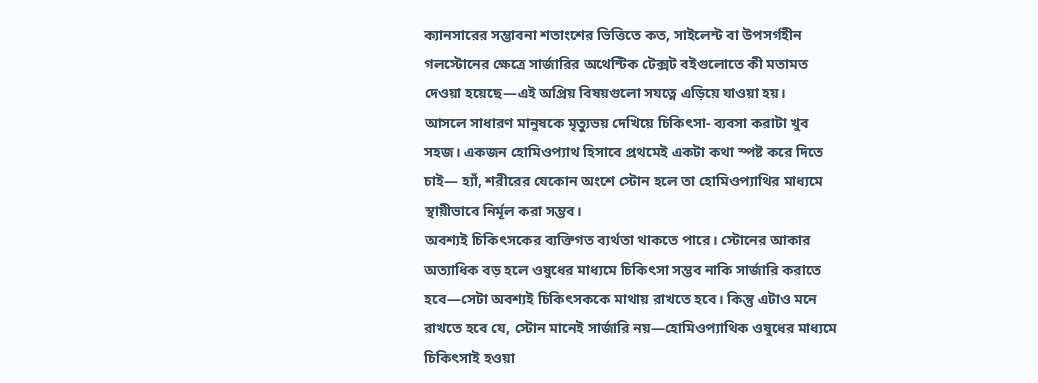ক্যানসারের সম্ভাবনা শতাংশের ভিত্তিতে কত, সাইলেন্ট বা উপসর্গহীন গলস্টোনের ক্ষেত্রে সার্জারির অথেন্টিক টেক্সট বইগুলোতে কী মতামত দেওয়া হয়েছে—এই অপ্রিয় বিষয়গুলো সযত্নে এড়িয়ে যাওয়া হয়।
আসলে সাধারণ মানুষকে মৃত্যুভয় দেখিয়ে চিকিৎসা- ব্যবসা করাটা খুব সহজ। একজন হোমিওপ্যাথ হিসাবে প্রথমেই একটা কথা স্পষ্ট করে দিতে চাই— হ্যাঁ, শরীরের যেকোন অংশে স্টোন হলে তা হোমিওপ্যাথির মাধ্যমে স্থায়ীভাবে নির্মূল করা সম্ভব।
অবশ্যই চিকিৎসকের ব্যক্তিগত ব্যর্থতা থাকতে পারে। স্টোনের আকার অত্যাধিক বড় হলে ওষুধের মাধ্যমে চিকিৎসা সম্ভব নাকি সার্জারি করাতে হবে—সেটা অবশ্যই চিকিৎসককে মাথায় রাখতে হবে। কিন্তু এটাও মনে রাখতে হবে যে, স্টোন মানেই সার্জারি নয়—হোমিওপ্যাথিক ওষুধের মাধ্যমে চিকিৎসাই হওয়া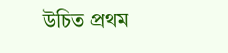উচিত প্রথম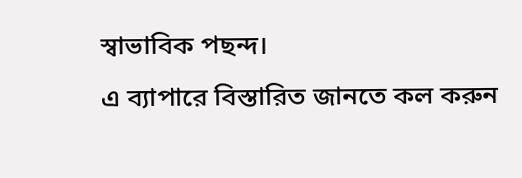স্বাভাবিক পছন্দ।
এ ব্যাপারে বিস্তারিত জানতে কল করুন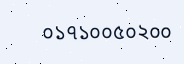০১৭১০০৫০২০০